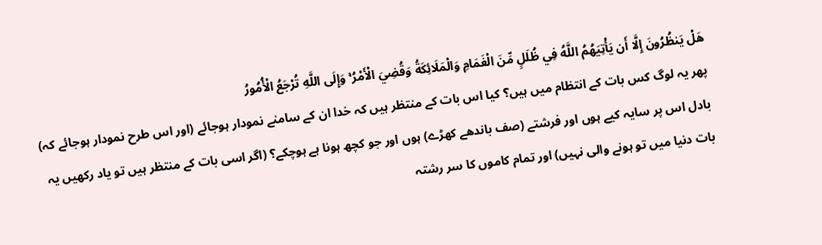هَلْ يَنظُرُونَ إِلَّا أَن يَأْتِيَهُمُ اللَّهُ فِي ظُلَلٍ مِّنَ الْغَمَامِ وَالْمَلَائِكَةُ وَقُضِيَ الْأَمْرُ ۚ وَإِلَى اللَّهِ تُرْجَعُ الْأُمُورُ
پھر یہ لوگ کس بات کے انتظام میں ہیں؟ کیا اس بات کے منتظر ہیں کہ خدا ان کے سامنے نمودار ہوجائے (اور اس طرح نمودار ہوجائے کہ) بادل اس پر سایہ کیے ہوں اور فرشتے (صف باندھے کھڑے) ہوں اور جو کچھ ہونا ہے ہوچکے؟ (اگر اسی بات کے منتظر ہیں تو یاد رکھیں یہ بات دنیا میں تو ہونے والی نہیں) اور تمام کاموں کا سر رشتہ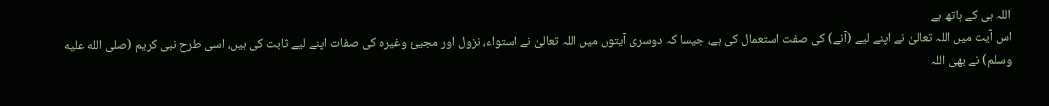اللہ ہی کے ہاتھ ہے
اس آیت میں اللہ تعالیٰ نے اپنے لیے (آنے) کی صفت استعمال کی ہے، جیسا کہ دوسری آیتوں میں اللہ تعالیٰ نے استواء، نزول اور مجیئ وغیرہ کی صفات اپنے لیے ثابت کی ہیں، اسی طرح نبی کریم (صلى الله عليه وسلم) نے بھی اللہ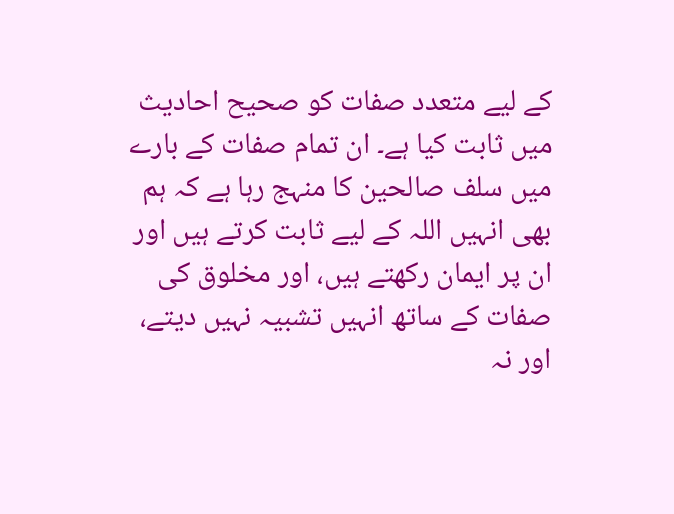کے لیے متعدد صفات کو صحیح احادیث میں ثابت کیا ہے۔ ان تمام صفات کے بارے میں سلف صالحین کا منہج رہا ہے کہ ہم بھی انہیں اللہ کے لیے ثابت کرتے ہیں اور ان پر ایمان رکھتے ہیں، اور مخلوق کی صفات کے ساتھ انہیں تشبیہ نہیں دیتے، اور نہ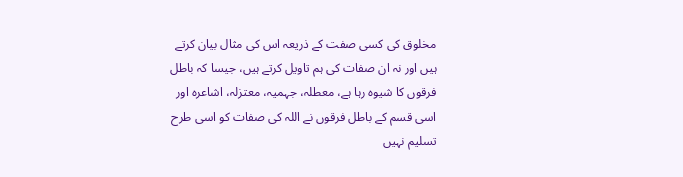مخلوق کی کسی صفت کے ذریعہ اس کی مثال بیان کرتے ہیں اور نہ ان صفات کی ہم تاویل کرتے ہیں، جیسا کہ باطل فرقوں کا شیوہ رہا ہے، معطلہ، جہمیہ، معتزلہ، اشاعرہ اور اسی قسم کے باطل فرقوں نے اللہ کی صفات کو اسی طرح تسلیم نہیں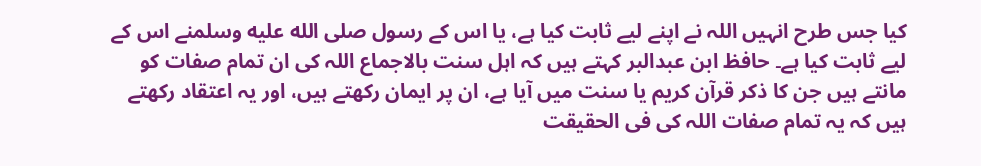کیا جس طرح انہیں اللہ نے اپنے لیے ثابت کیا ہے، یا اس کے رسول صلى الله عليه وسلمنے اس کے لیے ثابت کیا ہے۔ حافظ ابن عبدالبر کہتے ہیں کہ اہل سنت بالاجماع اللہ کی ان تمام صفات کو مانتے ہیں جن کا ذکر قرآن کریم یا سنت میں آیا ہے، ان پر ایمان رکھتے ہیں، اور یہ اعتقاد رکھتے ہیں کہ یہ تمام صفات اللہ کی فی الحقیقت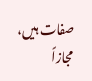صفات ہیں، مجازاً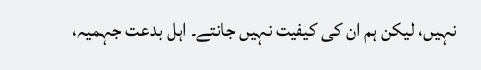نہیں، لیکن ہم ان کی کیفیت نہیں جانتے۔ اہل بدعت جہمیہ،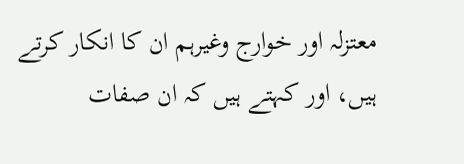معتزلہ اور خوارج وغیرہم ان کا انکار کرتے ہیں، اور کہتے ہیں کہ ان صفات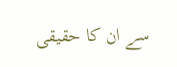سے ان کا حقیقی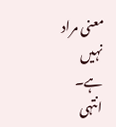معنی مراد نہیں ہے۔ انتہی